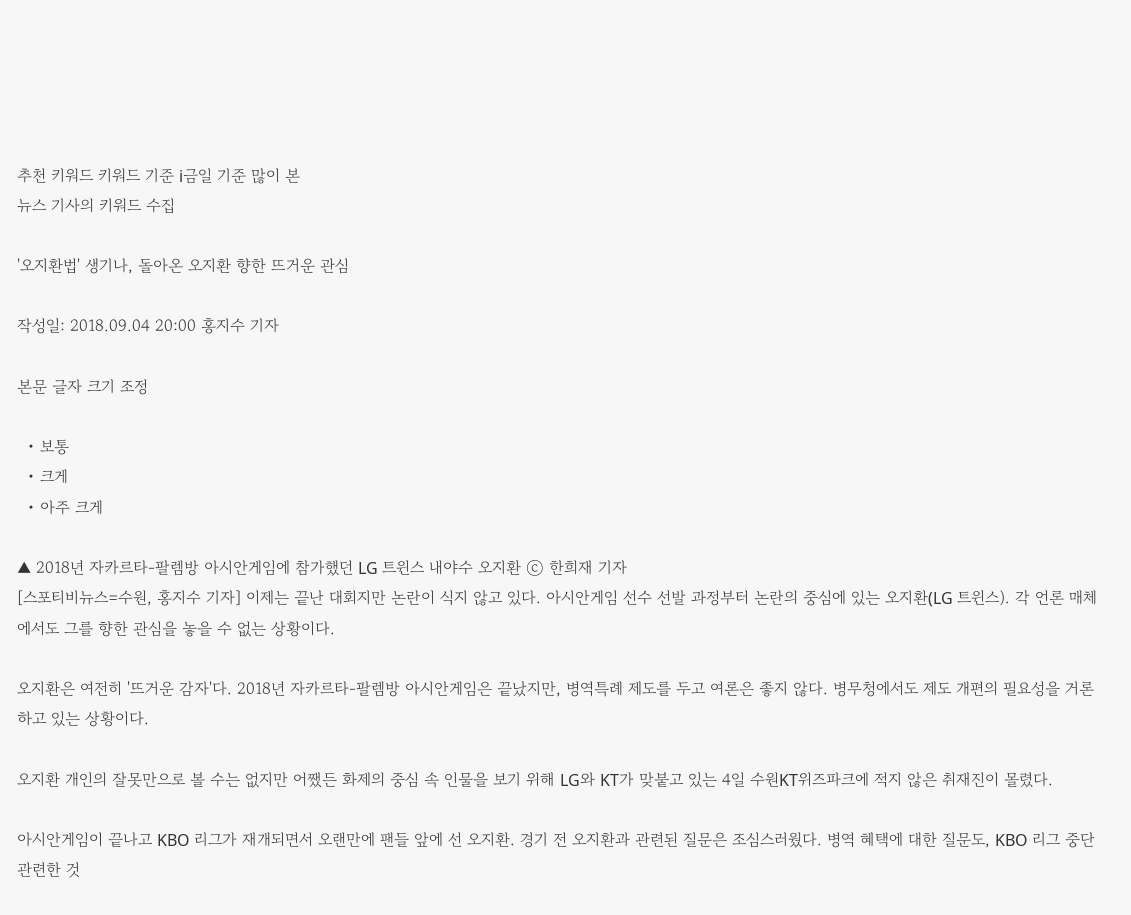추천 키워드 키워드 기준 i금일 기준 많이 본
뉴스 기사의 키워드 수집

'오지환법' 생기나, 돌아온 오지환 향한 뜨거운 관심

작성일: 2018.09.04 20:00 홍지수 기자

본문 글자 크기 조정

  • 보통
  • 크게
  • 아주 크게

▲ 2018년 자카르타-팔렘방 아시안게임에 참가했던 LG 트윈스 내야수 오지환 ⓒ 한희재 기자
[스포티비뉴스=수원, 홍지수 기자] 이제는 끝난 대회지만 논란이 식지 않고 있다. 아시안게임 선수 선발 과정부터 논란의 중심에 있는 오지환(LG 트윈스). 각 언론 매체에서도 그를 향한 관심을 놓을 수 없는 상황이다.

오지환은 여전히 '뜨거운 감자'다. 2018년 자카르타-팔렘방 아시안게임은 끝났지만, 병역특례 제도를 두고 여론은 좋지 않다. 병무청에서도 제도 개편의 필요성을 거론하고 있는 상황이다.

오지환 개인의 잘못만으로 볼 수는 없지만 어쨌든 화제의 중심 속 인물을 보기 위해 LG와 KT가 맞붙고 있는 4일 수원KT위즈파크에 적지 않은 취재진이 몰렸다.

아시안게임이 끝나고 KBO 리그가 재개되면서 오랜만에 팬들 앞에 선 오지환. 경기 전 오지환과 관련된 질문은 조심스러웠다. 병역 혜택에 대한 질문도, KBO 리그 중단 관련한 것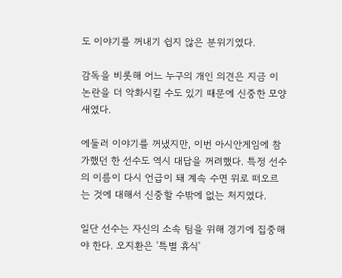도 이야기를 꺼내기 쉽지 않은 분위기였다.

감독을 비롯해 어느 누구의 개인 의견은 지금 이 논란을 더 악화시킬 수도 있기 때문에 신중한 모양새였다.

에둘러 이야기를 꺼냈지만, 이번 아시안게임에 참가했던 한 선수도 역시 대답을 꺼려했다. 특정 선수의 이름이 다시 언급이 돼 계속 수면 위로 떠오르는 것에 대해서 신중할 수밖에 없는 처지였다.

일단 선수는 자신의 소속 팀을 위해 경기에 집중해야 한다. 오지환은 '특별 휴식'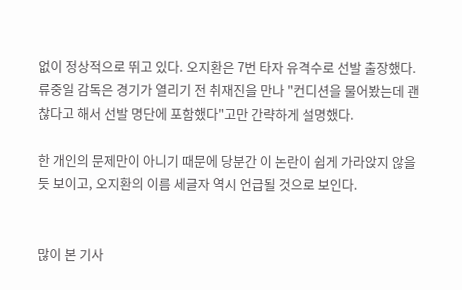없이 정상적으로 뛰고 있다. 오지환은 7번 타자 유격수로 선발 출장했다. 류중일 감독은 경기가 열리기 전 취재진을 만나 "컨디션을 물어봤는데 괜찮다고 해서 선발 명단에 포함했다"고만 간략하게 설명했다.

한 개인의 문제만이 아니기 때문에 당분간 이 논란이 쉽게 가라앉지 않을 듯 보이고, 오지환의 이름 세글자 역시 언급될 것으로 보인다.


많이 본 기사